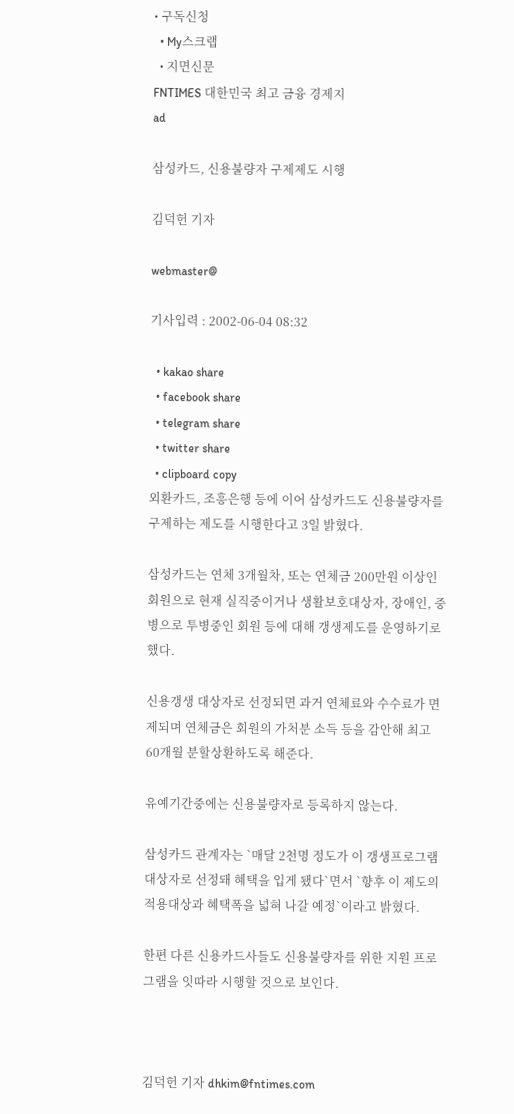• 구독신청
  • My스크랩
  • 지면신문
FNTIMES 대한민국 최고 금융 경제지
ad

삼성카드, 신용불량자 구제제도 시행

김덕헌 기자

webmaster@

기사입력 : 2002-06-04 08:32

  • kakao share
  • facebook share
  • telegram share
  • twitter share
  • clipboard copy
외환카드, 조흥은행 등에 이어 삼성카드도 신용불량자를 구제하는 제도를 시행한다고 3일 밝혔다.

삼성카드는 연체 3개월차, 또는 연체금 200만원 이상인 회원으로 현재 실직중이거나 생활보호대상자, 장애인, 중병으로 투병중인 회원 등에 대해 갱생제도를 운영하기로 했다.

신용갱생 대상자로 선정되면 과거 연체료와 수수료가 면제되며 연체금은 회원의 가처분 소득 등을 감안해 최고 60개월 분할상환하도록 해준다.

유예기간중에는 신용불량자로 등록하지 않는다.

삼성카드 관계자는 `매달 2천명 정도가 이 갱생프로그램 대상자로 선정돼 혜택을 입게 됐다`면서 `향후 이 제도의 적용대상과 혜택폭을 넓혀 나갈 예정`이라고 밝혔다.

한편 다른 신용카드사들도 신용불량자를 위한 지원 프로그램을 잇따라 시행할 것으로 보인다.



김덕헌 기자 dhkim@fntimes.com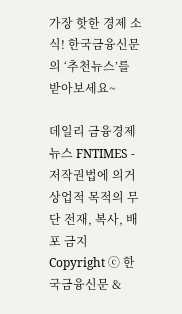가장 핫한 경제 소식! 한국금융신문의 ‘추천뉴스’를 받아보세요~

데일리 금융경제뉴스 FNTIMES - 저작권법에 의거 상업적 목적의 무단 전재, 복사, 배포 금지
Copyright ⓒ 한국금융신문 &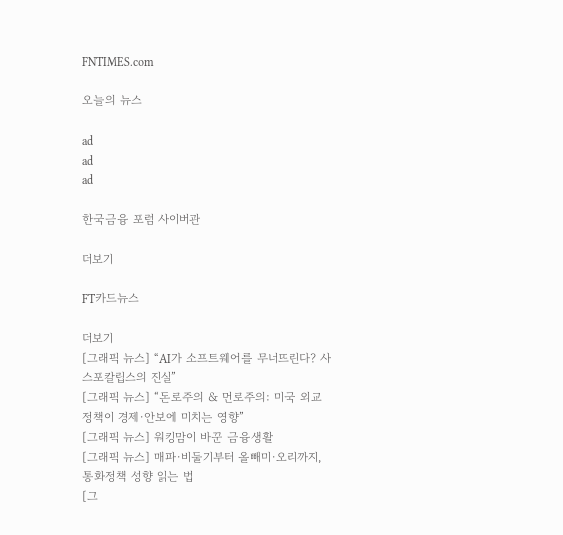FNTIMES.com

오늘의 뉴스

ad
ad
ad

한국금융 포럼 사이버관

더보기

FT카드뉴스

더보기
[그래픽 뉴스] “AI가 소프트웨어를 무너뜨린다? 사스포칼립스의 진실”
[그래픽 뉴스] “돈로주의 & 먼로주의: 미국 외교정책이 경제·안보에 미치는 영향”
[그래픽 뉴스] 워킹맘이 바꾼 금융생활
[그래픽 뉴스] 매파·비둘기부터 올빼미·오리까지, 통화정책 성향 읽는 법
[그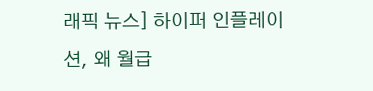래픽 뉴스] 하이퍼 인플레이션, 왜 월급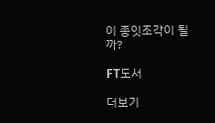이 종잇조각이 될까?

FT도서

더보기